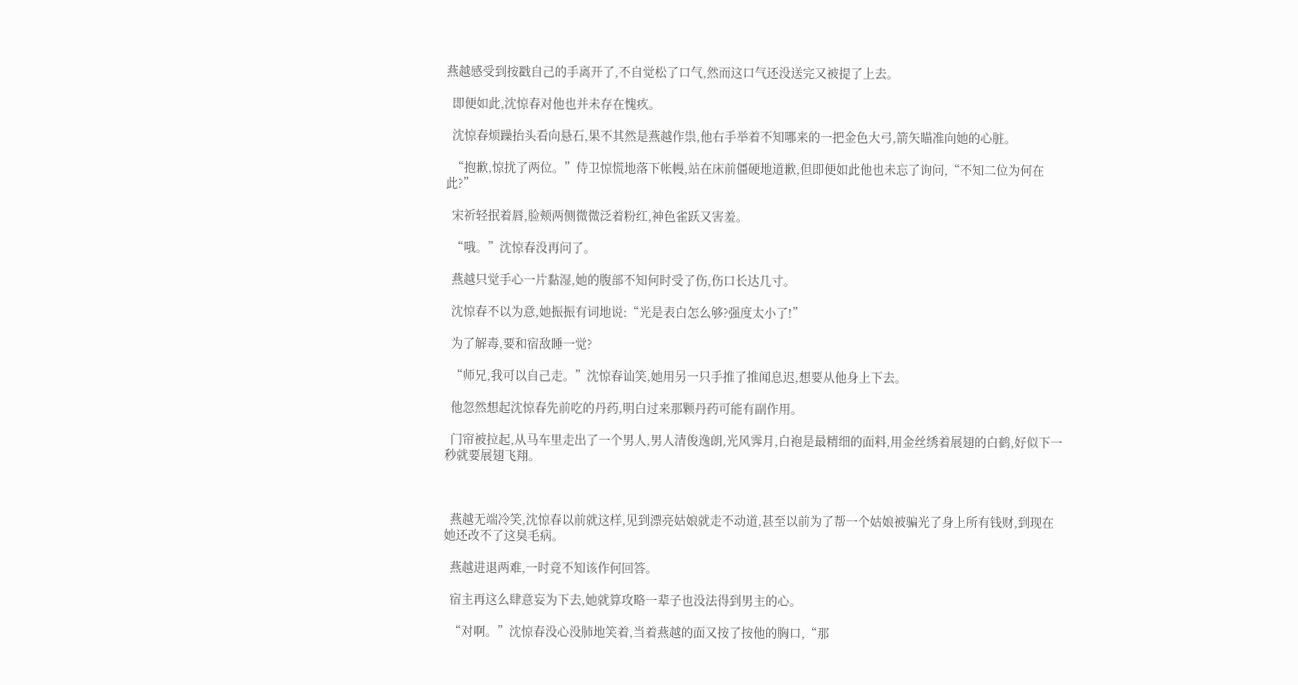燕越感受到按戳自己的手离开了,不自觉松了口气,然而这口气还没送完又被提了上去。

  即便如此,沈惊春对他也并未存在愧疚。

  沈惊春烦躁抬头看向悬石,果不其然是燕越作祟,他右手举着不知哪来的一把金色大弓,箭矢瞄准向她的心脏。

  “抱歉,惊扰了两位。”侍卫惊慌地落下帐幔,站在床前僵硬地道歉,但即便如此他也未忘了询问,“不知二位为何在此?”

  宋祈轻抿着唇,脸颊两侧微微泛着粉红,神色雀跃又害羞。

  “哦。”沈惊春没再问了。

  燕越只觉手心一片黏湿,她的腹部不知何时受了伤,伤口长达几寸。

  沈惊春不以为意,她振振有词地说:“光是表白怎么够?强度太小了!”

  为了解毒,要和宿敌睡一觉?

  “师兄,我可以自己走。”沈惊春讪笑,她用另一只手推了推闻息迟,想要从他身上下去。

  他忽然想起沈惊春先前吃的丹药,明白过来那颗丹药可能有副作用。

  门帘被拉起,从马车里走出了一个男人,男人清俊逸朗,光风霁月,白袍是最精细的面料,用金丝绣着展翅的白鹤,好似下一秒就要展翅飞翔。



  燕越无端冷笑,沈惊春以前就这样,见到漂亮姑娘就走不动道,甚至以前为了帮一个姑娘被骗光了身上所有钱财,到现在她还改不了这臭毛病。

  燕越进退两难,一时竟不知该作何回答。

  宿主再这么肆意妄为下去,她就算攻略一辈子也没法得到男主的心。

  “对啊。”沈惊春没心没肺地笑着,当着燕越的面又按了按他的胸口,“那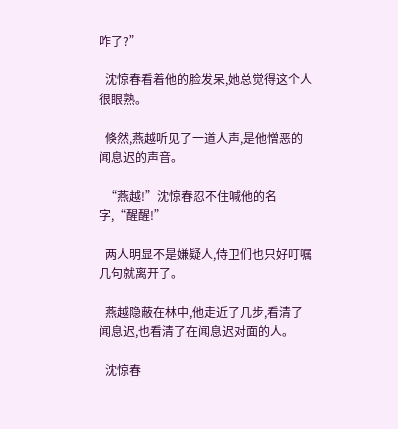咋了?”

  沈惊春看着他的脸发呆,她总觉得这个人很眼熟。

  倏然,燕越听见了一道人声,是他憎恶的闻息迟的声音。

  “燕越!”沈惊春忍不住喊他的名字,“醒醒!”

  两人明显不是嫌疑人,侍卫们也只好叮嘱几句就离开了。

  燕越隐蔽在林中,他走近了几步,看清了闻息迟,也看清了在闻息迟对面的人。

  沈惊春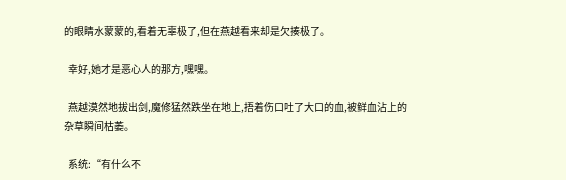的眼睛水蒙蒙的,看着无辜极了,但在燕越看来却是欠揍极了。

  幸好,她才是恶心人的那方,嘿嘿。

  燕越漠然地拔出剑,魔修猛然跌坐在地上,捂着伤口吐了大口的血,被鲜血沾上的杂草瞬间枯萎。

  系统:“有什么不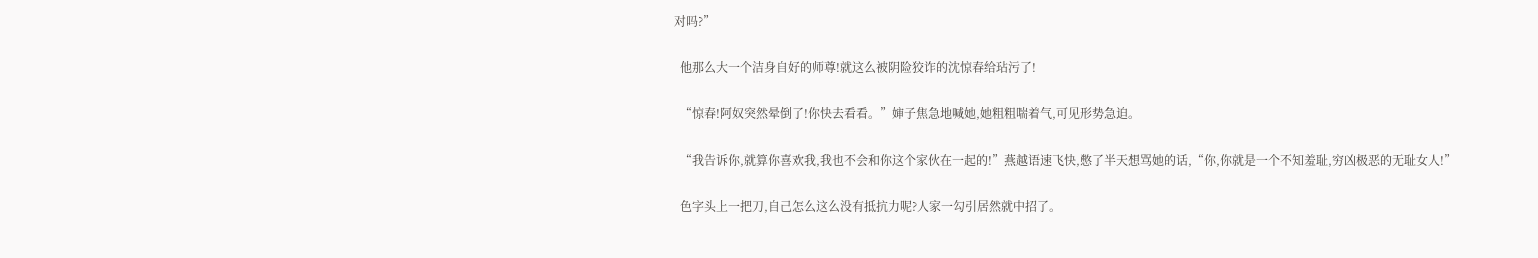对吗?”

  他那么大一个洁身自好的师尊!就这么被阴险狡诈的沈惊春给玷污了!

  “惊春!阿奴突然晕倒了!你快去看看。”婶子焦急地喊她,她粗粗喘着气,可见形势急迫。

  “我告诉你,就算你喜欢我,我也不会和你这个家伙在一起的!”燕越语速飞快,憋了半天想骂她的话,“你,你就是一个不知羞耻,穷凶极恶的无耻女人!”

  色字头上一把刀,自己怎么这么没有抵抗力呢?人家一勾引居然就中招了。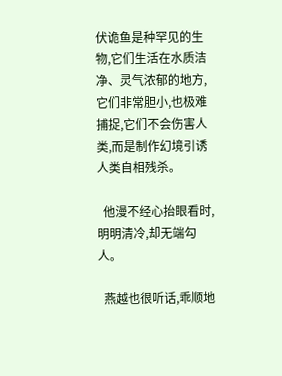伏诡鱼是种罕见的生物,它们生活在水质洁净、灵气浓郁的地方,它们非常胆小,也极难捕捉,它们不会伤害人类,而是制作幻境引诱人类自相残杀。

  他漫不经心抬眼看时,明明清冷,却无端勾人。

  燕越也很听话,乖顺地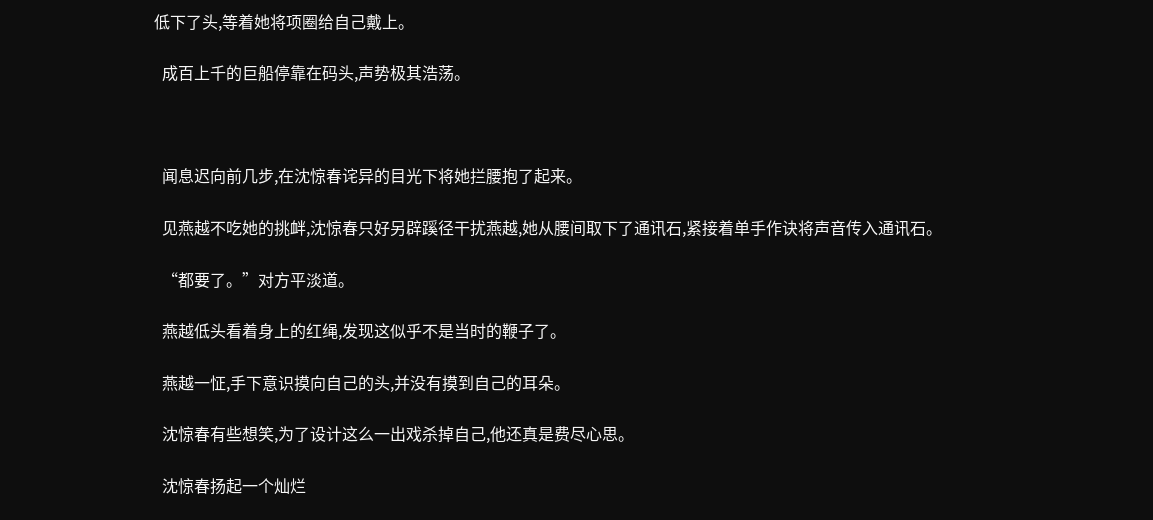低下了头,等着她将项圈给自己戴上。

  成百上千的巨船停靠在码头,声势极其浩荡。



  闻息迟向前几步,在沈惊春诧异的目光下将她拦腰抱了起来。

  见燕越不吃她的挑衅,沈惊春只好另辟蹊径干扰燕越,她从腰间取下了通讯石,紧接着单手作诀将声音传入通讯石。

  “都要了。”对方平淡道。

  燕越低头看着身上的红绳,发现这似乎不是当时的鞭子了。

  燕越一怔,手下意识摸向自己的头,并没有摸到自己的耳朵。

  沈惊春有些想笑,为了设计这么一出戏杀掉自己,他还真是费尽心思。

  沈惊春扬起一个灿烂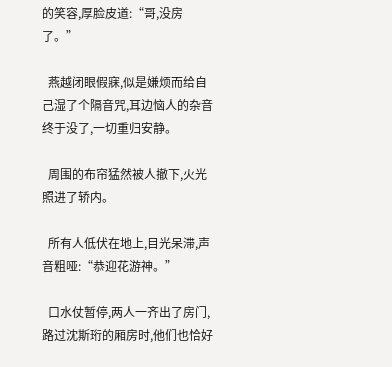的笑容,厚脸皮道:“哥,没房了。”

  燕越闭眼假寐,似是嫌烦而给自己湿了个隔音咒,耳边恼人的杂音终于没了,一切重归安静。

  周围的布帘猛然被人撤下,火光照进了轿内。

  所有人低伏在地上,目光呆滞,声音粗哑:“恭迎花游神。”

  口水仗暂停,两人一齐出了房门,路过沈斯珩的厢房时,他们也恰好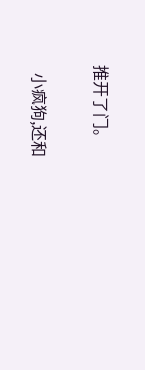推开了门。

  小疯狗,还和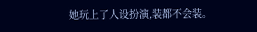她玩上了人设扮演,装都不会装。